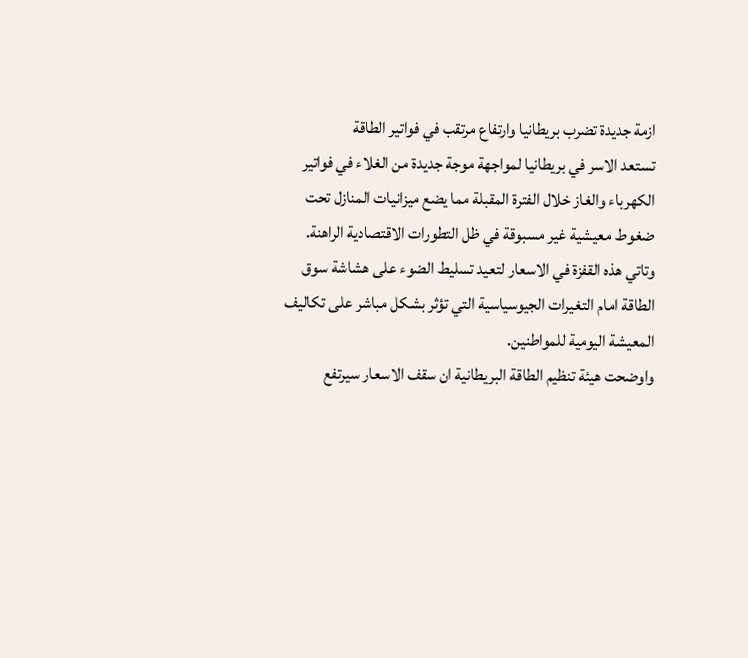ازمة جديدة تضرب بريطانيا وارتفاع مرتقب في فواتير الطاقة
تستعد الاسر في بريطانيا لمواجهة موجة جديدة من الغلاء في فواتير الكهرباء والغاز خلال الفترة المقبلة مما يضع ميزانيات المنازل تحت ضغوط معيشية غير مسبوقة في ظل التطورات الاقتصادية الراهنة. وتاتي هذه القفزة في الاسعار لتعيد تسليط الضوء على هشاشة سوق الطاقة امام التغيرات الجيوسياسية التي تؤثر بشكل مباشر على تكاليف المعيشة اليومية للمواطنين.
واوضحت هيئة تنظيم الطاقة البريطانية ان سقف الاسعار سيرتفع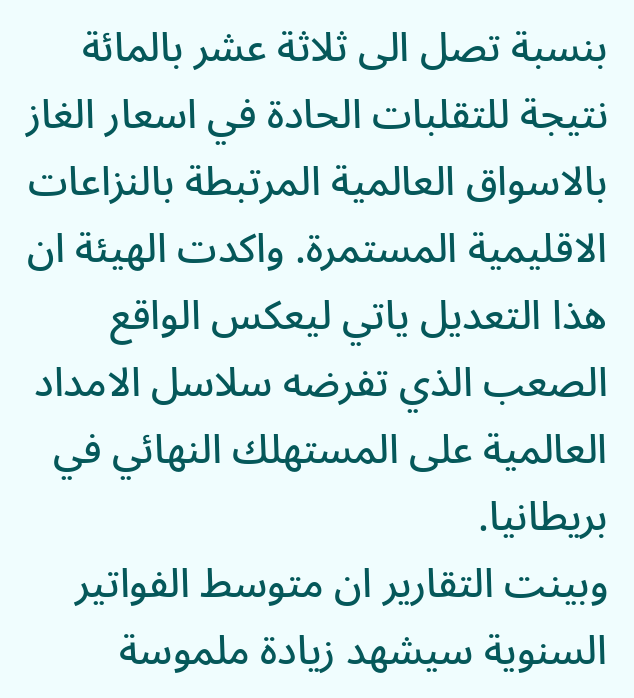بنسبة تصل الى ثلاثة عشر بالمائة نتيجة للتقلبات الحادة في اسعار الغاز بالاسواق العالمية المرتبطة بالنزاعات الاقليمية المستمرة. واكدت الهيئة ان هذا التعديل ياتي ليعكس الواقع الصعب الذي تفرضه سلاسل الامداد العالمية على المستهلك النهائي في بريطانيا.
وبينت التقارير ان متوسط الفواتير السنوية سيشهد زيادة ملموسة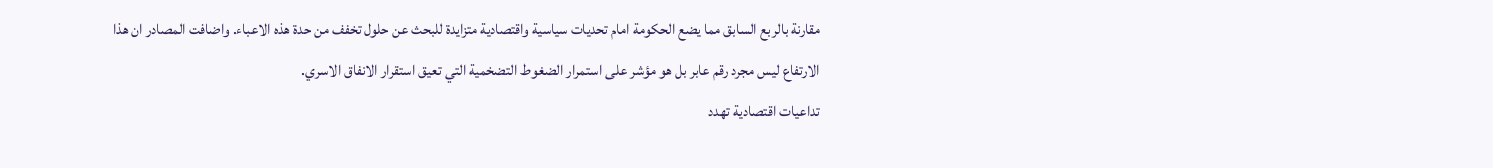مقارنة بالربع السابق مما يضع الحكومة امام تحديات سياسية واقتصادية متزايدة للبحث عن حلول تخفف من حدة هذه الاعباء. واضافت المصادر ان هذا الارتفاع ليس مجرد رقم عابر بل هو مؤشر على استمرار الضغوط التضخمية التي تعيق استقرار الانفاق الاسري.
تداعيات اقتصادية تهدد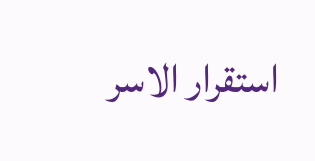استقرار الاسر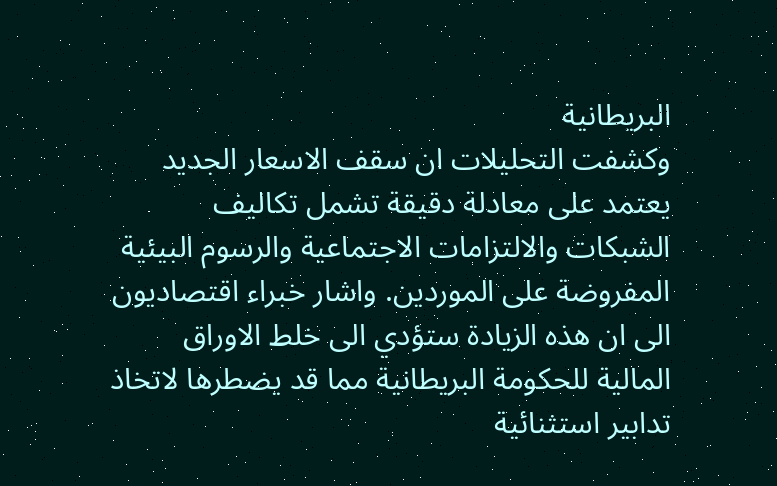البريطانية
وكشفت التحليلات ان سقف الاسعار الجديد يعتمد على معادلة دقيقة تشمل تكاليف الشبكات والالتزامات الاجتماعية والرسوم البيئية المفروضة على الموردين. واشار خبراء اقتصاديون الى ان هذه الزيادة ستؤدي الى خلط الاوراق المالية للحكومة البريطانية مما قد يضطرها لاتخاذ تدابير استثنائية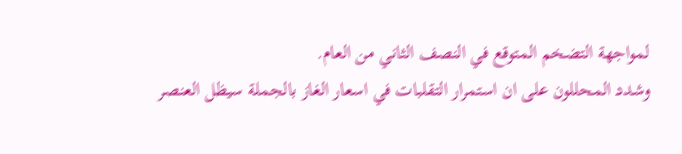لمواجهة التضخم المتوقع في النصف الثاني من العام.
وشدد المحللون على ان استمرار التقلبات في اسعار الغاز بالجملة سيظل العنصر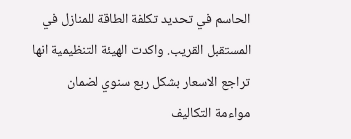الحاسم في تحديد تكلفة الطاقة للمنازل في المستقبل القريب. واكدت الهيئة التنظيمية انها تراجع الاسعار بشكل ربع سنوي لضمان مواءمة التكاليف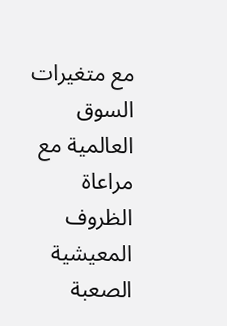مع متغيرات السوق العالمية مع مراعاة الظروف المعيشية الصعبة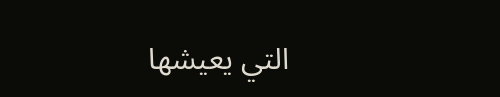التي يعيشها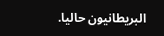البريطانيون حاليا.